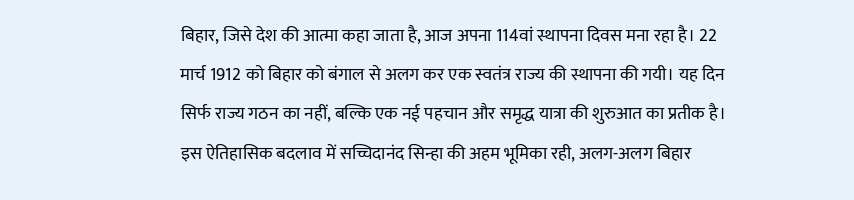बिहार, जिसे देश की आत्मा कहा जाता है, आज अपना 114वां स्थापना दिवस मना रहा है। 22 मार्च 1912 को बिहार को बंगाल से अलग कर एक स्वतंत्र राज्य की स्थापना की गयी। यह दिन सिर्फ राज्य गठन का नहीं, बल्कि एक नई पहचान और समृद्ध यात्रा की शुरुआत का प्रतीक है। इस ऐतिहासिक बदलाव में सच्चिदानंद सिन्हा की अहम भूमिका रही, अलग-अलग बिहार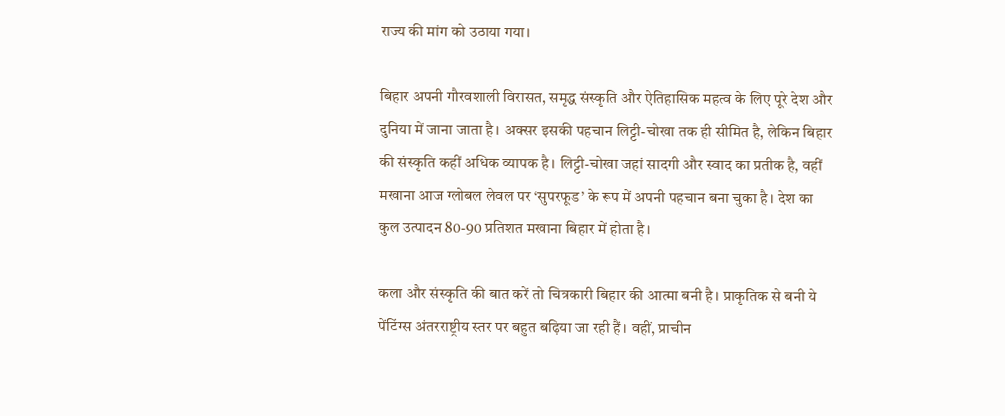राज्य की मांग को उठाया गया।

बिहार अपनी गौरवशाली विरासत, समृद्ध संस्कृति और ऐतिहासिक महत्व के लिए पूरे देश और दुनिया में जाना जाता है। अक्सर इसकी पहचान लिट्टी-चोखा तक ही सीमित है, लेकिन बिहार की संस्कृति कहीं अधिक व्यापक है। लिट्टी-चोखा जहां सादगी और स्वाद का प्रतीक है, वहीं मखाना आज ग्लोबल लेवल पर ‘सुपरफूड’ के रूप में अपनी पहचान बना चुका है। देश का कुल उत्पादन 80-90 प्रतिशत मखाना बिहार में होता है।

कला और संस्कृति की बात करें तो चित्रकारी बिहार की आत्मा बनी है। प्राकृतिक से बनी ये पेंटिंग्स अंतरराष्ट्रीय स्तर पर बहुत बढ़िया जा रही हैं। वहीं, प्राचीन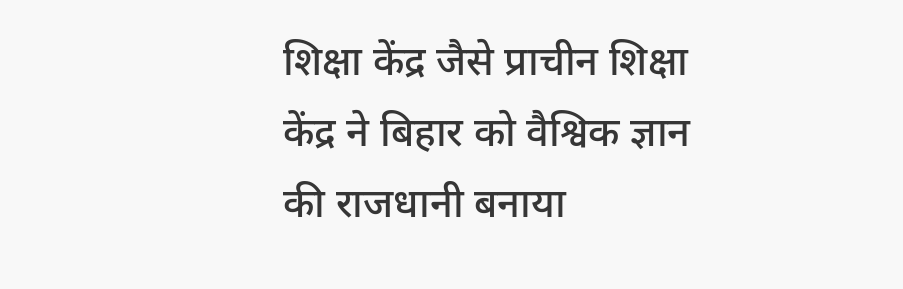शिक्षा केंद्र जैसे प्राचीन शिक्षा केंद्र ने बिहार को वैश्विक ज्ञान की राजधानी बनाया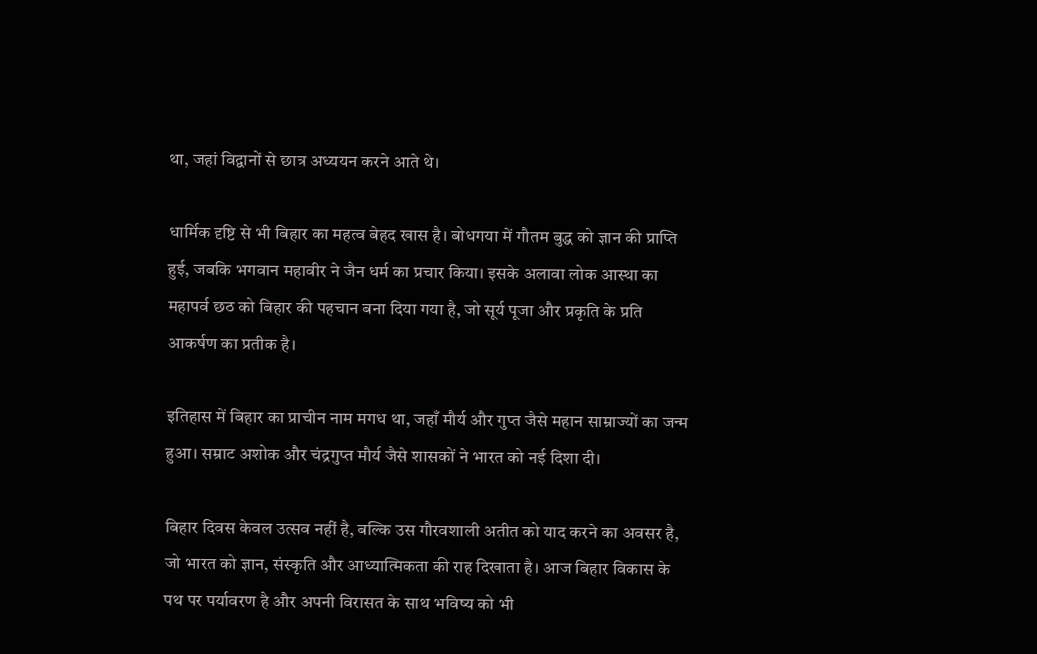था, जहां विद्वानों से छात्र अध्ययन करने आते थे।

धार्मिक दृष्टि से भी बिहार का महत्व बेहद खास है। बोधगया में गौतम बुद्ध को ज्ञान की प्राप्ति हुई, जबकि भगवान महावीर ने जैन धर्म का प्रचार किया। इसके अलावा लोक आस्था का महापर्व छठ को बिहार की पहचान बना दिया गया है, जो सूर्य पूजा और प्रकृति के प्रति आकर्षण का प्रतीक है।

इतिहास में बिहार का प्राचीन नाम मगध था, जहाँ मौर्य और गुप्त जैसे महान साम्राज्यों का जन्म हुआ। सम्राट अशोक और चंद्रगुप्त मौर्य जैसे शासकों ने भारत को नई दिशा दी।

बिहार दिवस केवल उत्सव नहीं है, बल्कि उस गौरवशाली अतीत को याद करने का अवसर है, जो भारत को ज्ञान, संस्कृति और आध्यात्मिकता की राह दिखाता है। आज बिहार विकास के पथ पर पर्यावरण है और अपनी विरासत के साथ भविष्य को भी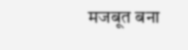मजबूत बना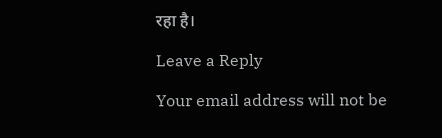रहा है।

Leave a Reply

Your email address will not be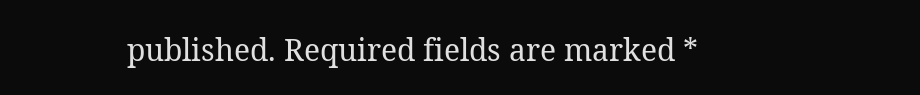published. Required fields are marked *